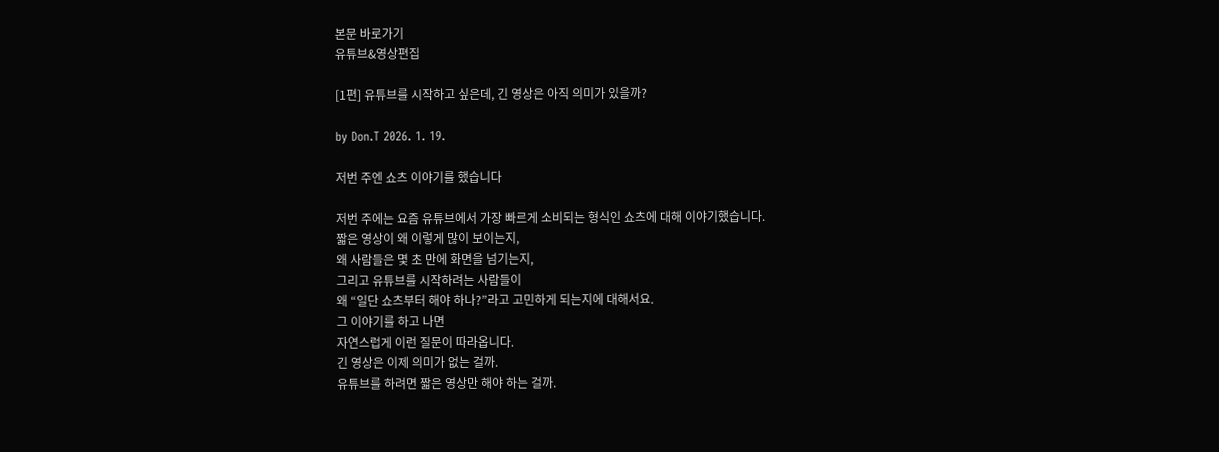본문 바로가기
유튜브&영상편집

[1편] 유튜브를 시작하고 싶은데, 긴 영상은 아직 의미가 있을까?

by Don.T 2026. 1. 19.

저번 주엔 쇼츠 이야기를 했습니다

저번 주에는 요즘 유튜브에서 가장 빠르게 소비되는 형식인 쇼츠에 대해 이야기했습니다.
짧은 영상이 왜 이렇게 많이 보이는지,
왜 사람들은 몇 초 만에 화면을 넘기는지,
그리고 유튜브를 시작하려는 사람들이
왜 “일단 쇼츠부터 해야 하나?”라고 고민하게 되는지에 대해서요.
그 이야기를 하고 나면
자연스럽게 이런 질문이 따라옵니다.
긴 영상은 이제 의미가 없는 걸까.
유튜브를 하려면 짧은 영상만 해야 하는 걸까.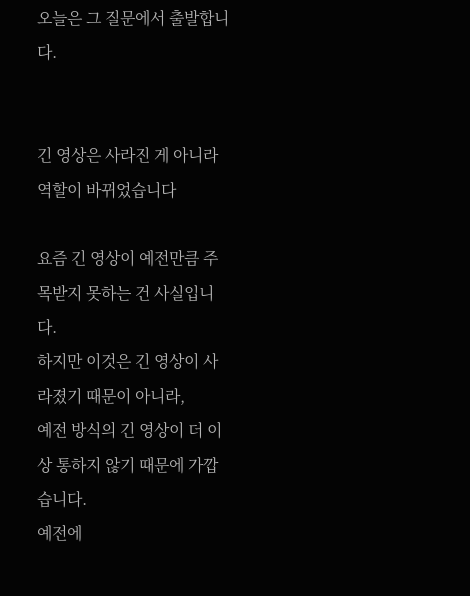오늘은 그 질문에서 출발합니다.


긴 영상은 사라진 게 아니라 역할이 바뀌었습니다

요즘 긴 영상이 예전만큼 주목받지 못하는 건 사실입니다.
하지만 이것은 긴 영상이 사라졌기 때문이 아니라,
예전 방식의 긴 영상이 더 이상 통하지 않기 때문에 가깝습니다.
예전에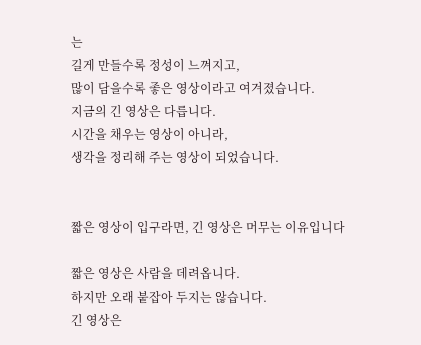는
길게 만들수록 정성이 느껴지고,
많이 담을수록 좋은 영상이라고 여겨졌습니다.
지금의 긴 영상은 다릅니다.
시간을 채우는 영상이 아니라,
생각을 정리해 주는 영상이 되었습니다.


짧은 영상이 입구라면, 긴 영상은 머무는 이유입니다

짧은 영상은 사람을 데려옵니다.
하지만 오래 붙잡아 두지는 않습니다.
긴 영상은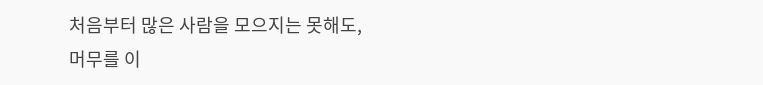처음부터 많은 사람을 모으지는 못해도,
머무를 이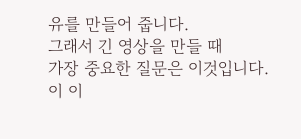유를 만들어 줍니다.
그래서 긴 영상을 만들 때
가장 중요한 질문은 이것입니다.
이 이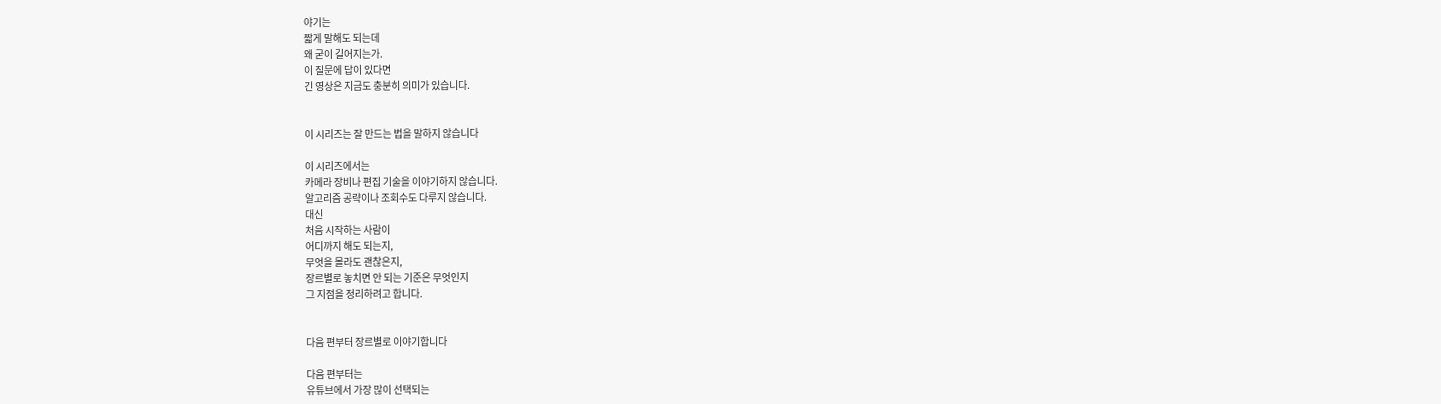야기는
짧게 말해도 되는데
왜 굳이 길어지는가.
이 질문에 답이 있다면
긴 영상은 지금도 충분히 의미가 있습니다.


이 시리즈는 잘 만드는 법을 말하지 않습니다

이 시리즈에서는
카메라 장비나 편집 기술을 이야기하지 않습니다.
알고리즘 공략이나 조회수도 다루지 않습니다.
대신
처음 시작하는 사람이
어디까지 해도 되는지,
무엇을 몰라도 괜찮은지,
장르별로 놓치면 안 되는 기준은 무엇인지
그 지점을 정리하려고 합니다.


다음 편부터 장르별로 이야기합니다

다음 편부터는
유튜브에서 가장 많이 선택되는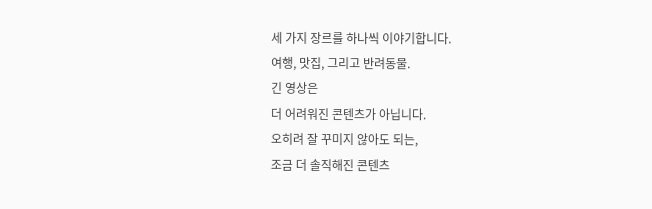세 가지 장르를 하나씩 이야기합니다.
여행, 맛집, 그리고 반려동물.
긴 영상은
더 어려워진 콘텐츠가 아닙니다.
오히려 잘 꾸미지 않아도 되는,
조금 더 솔직해진 콘텐츠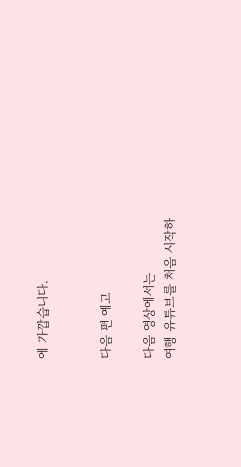에 가깝습니다.


다음 편 예고

다음 영상에서는
여행 유튜브를 처음 시작하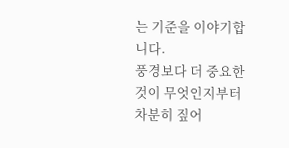는 기준을 이야기합니다.
풍경보다 더 중요한 것이 무엇인지부터
차분히 짚어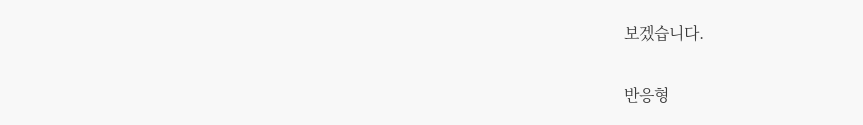보겠습니다.

반응형